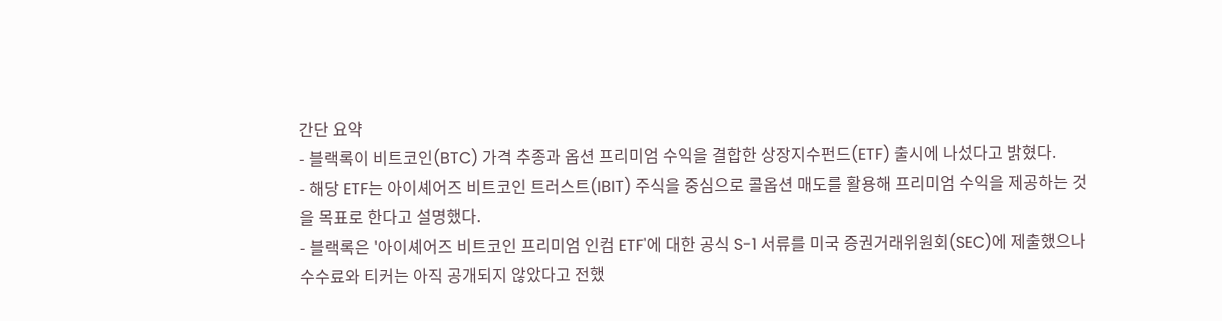간단 요약
- 블랙록이 비트코인(BTC) 가격 추종과 옵션 프리미엄 수익을 결합한 상장지수펀드(ETF) 출시에 나섰다고 밝혔다.
- 해당 ETF는 아이셰어즈 비트코인 트러스트(IBIT) 주식을 중심으로 콜옵션 매도를 활용해 프리미엄 수익을 제공하는 것을 목표로 한다고 설명했다.
- 블랙록은 '아이셰어즈 비트코인 프리미엄 인컴 ETF'에 대한 공식 S-1 서류를 미국 증권거래위원회(SEC)에 제출했으나 수수료와 티커는 아직 공개되지 않았다고 전했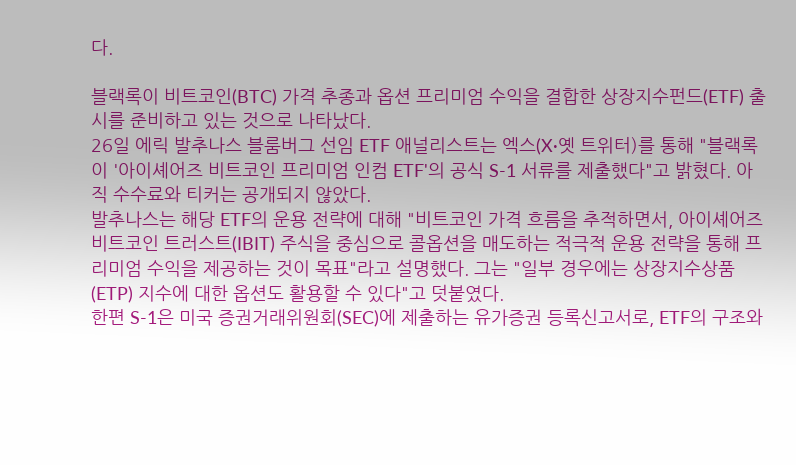다.

블랙록이 비트코인(BTC) 가격 추종과 옵션 프리미엄 수익을 결합한 상장지수펀드(ETF) 출시를 준비하고 있는 것으로 나타났다.
26일 에릭 발추나스 블룸버그 선임 ETF 애널리스트는 엑스(X·옛 트위터)를 통해 "블랙록이 '아이셰어즈 비트코인 프리미엄 인컴 ETF'의 공식 S-1 서류를 제출했다"고 밝혔다. 아직 수수료와 티커는 공개되지 않았다.
발추나스는 해당 ETF의 운용 전략에 대해 "비트코인 가격 흐름을 추적하면서, 아이셰어즈 비트코인 트러스트(IBIT) 주식을 중심으로 콜옵션을 매도하는 적극적 운용 전략을 통해 프리미엄 수익을 제공하는 것이 목표"라고 설명했다. 그는 "일부 경우에는 상장지수상품(ETP) 지수에 대한 옵션도 활용할 수 있다"고 덧붙였다.
한편 S-1은 미국 증권거래위원회(SEC)에 제출하는 유가증권 등록신고서로, ETF의 구조와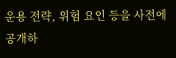운용 전략, 위험 요인 등을 사전에 공개하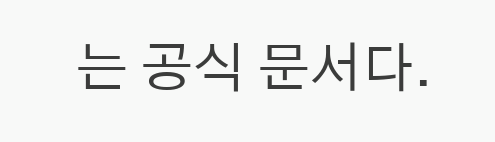는 공식 문서다.